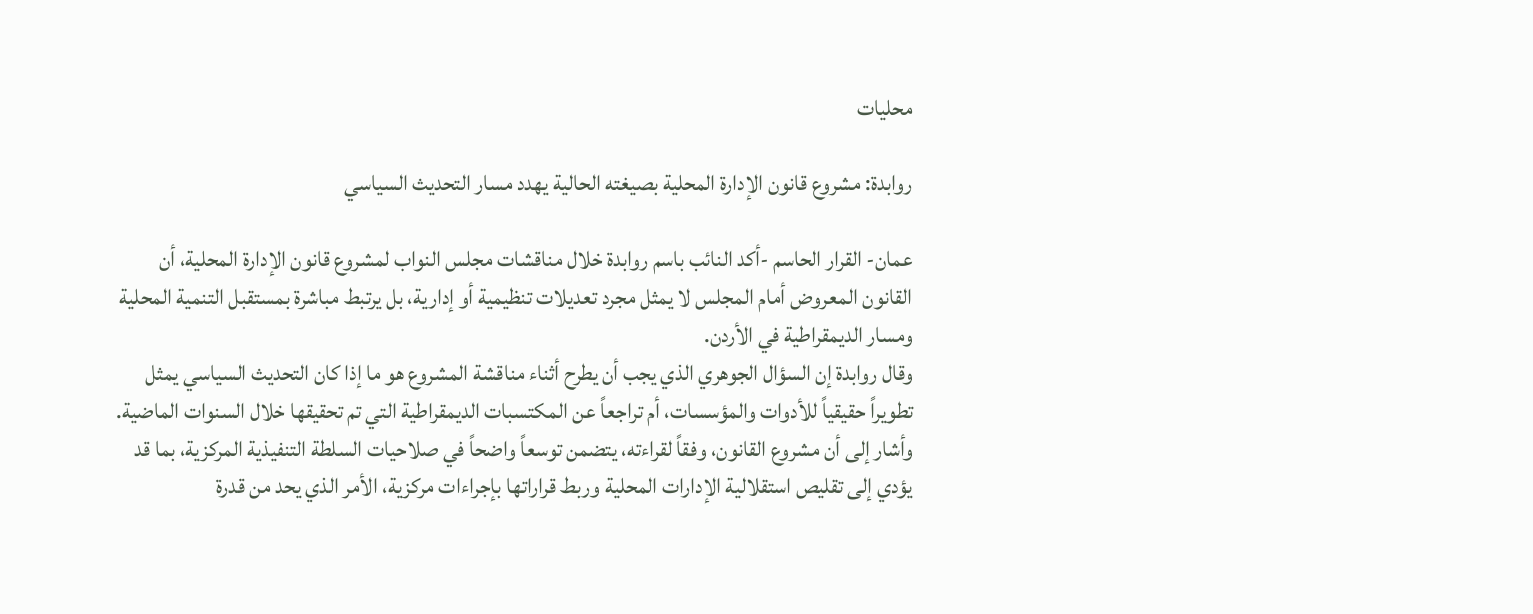محليات

روابدة: مشروع قانون الإدارة المحلية بصيغته الحالية يهدد مسار التحديث السياسي

عمان- القرار الحاسم -أكد النائب باسم روابدة خلال مناقشات مجلس النواب لمشروع قانون الإدارة المحلية، أن القانون المعروض أمام المجلس لا يمثل مجرد تعديلات تنظيمية أو إدارية، بل يرتبط مباشرة بمستقبل التنمية المحلية ومسار الديمقراطية في الأردن.
وقال روابدة إن السؤال الجوهري الذي يجب أن يطرح أثناء مناقشة المشروع هو ما إذا كان التحديث السياسي يمثل تطويراً حقيقياً للأدوات والمؤسسات، أم تراجعاً عن المكتسبات الديمقراطية التي تم تحقيقها خلال السنوات الماضية.
وأشار إلى أن مشروع القانون، وفقاً لقراءته، يتضمن توسعاً واضحاً في صلاحيات السلطة التنفيذية المركزية، بما قد يؤدي إلى تقليص استقلالية الإدارات المحلية وربط قراراتها بإجراءات مركزية، الأمر الذي يحد من قدرة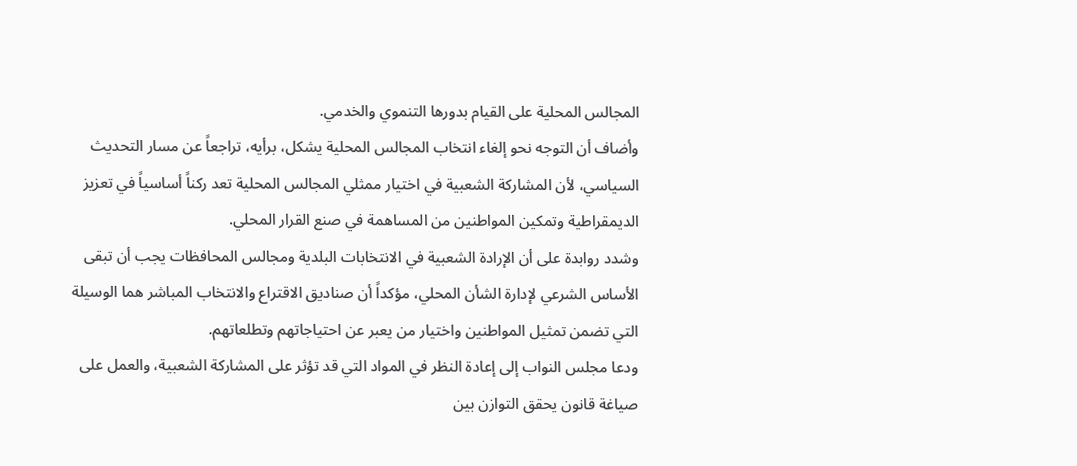المجالس المحلية على القيام بدورها التنموي والخدمي.
وأضاف أن التوجه نحو إلغاء انتخاب المجالس المحلية يشكل، برأيه، تراجعاً عن مسار التحديث السياسي، لأن المشاركة الشعبية في اختيار ممثلي المجالس المحلية تعد ركناً أساسياً في تعزيز الديمقراطية وتمكين المواطنين من المساهمة في صنع القرار المحلي.
وشدد روابدة على أن الإرادة الشعبية في الانتخابات البلدية ومجالس المحافظات يجب أن تبقى الأساس الشرعي لإدارة الشأن المحلي، مؤكداً أن صناديق الاقتراع والانتخاب المباشر هما الوسيلة التي تضمن تمثيل المواطنين واختيار من يعبر عن احتياجاتهم وتطلعاتهم.
ودعا مجلس النواب إلى إعادة النظر في المواد التي قد تؤثر على المشاركة الشعبية، والعمل على صياغة قانون يحقق التوازن بين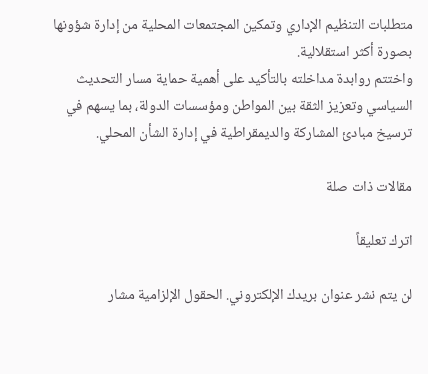متطلبات التنظيم الإداري وتمكين المجتمعات المحلية من إدارة شؤونها بصورة أكثر استقلالية.
واختتم روابدة مداخلته بالتأكيد على أهمية حماية مسار التحديث السياسي وتعزيز الثقة بين المواطن ومؤسسات الدولة، بما يسهم في ترسيخ مبادئ المشاركة والديمقراطية في إدارة الشأن المحلي.

مقالات ذات صلة

اترك تعليقاً

لن يتم نشر عنوان بريدك الإلكتروني. الحقول الإلزامية مشار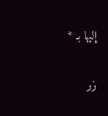إليها بـ *

زر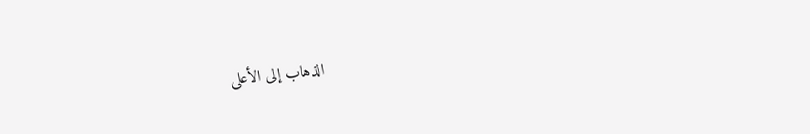الذهاب إلى الأعلى